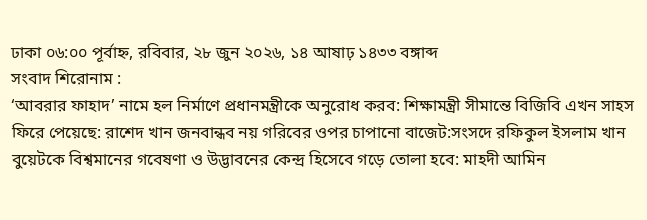ঢাকা ০৬:০০ পূর্বাহ্ন, রবিবার, ২৮ জুন ২০২৬, ১৪ আষাঢ় ১৪৩৩ বঙ্গাব্দ
সংবাদ শিরোনাম :
‘আবরার ফাহাদ’ নামে হল নির্মাণে প্রধানমন্ত্রীকে অনুরোধ করব: শিক্ষামন্ত্রী সীমান্তে বিজিবি এখন সাহস ফিরে পেয়েছে: রাশেদ খান জনবান্ধব নয় গরিবের ওপর চাপানো বাজেট:সংসদে রফিকুল ইসলাম খান বুয়েটকে বিশ্বমানের গবেষণা ও উদ্ভাবনের কেন্দ্র হিসেবে গড়ে তোলা হবে: মাহদী আমিন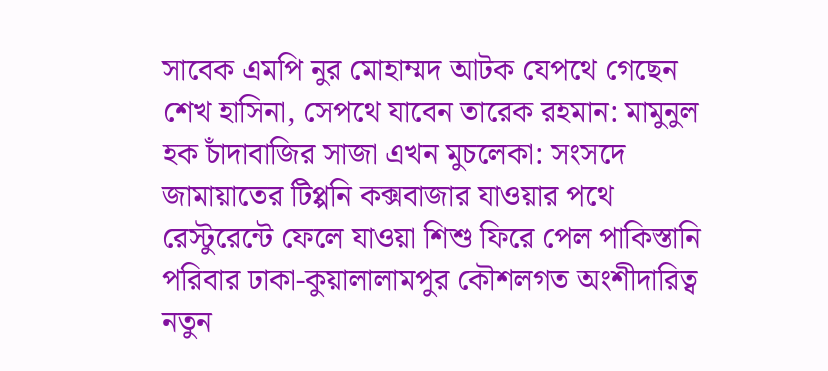সাবেক এমপি নুর মোহাম্মদ আটক যেপথে গেছেন শেখ হাসিনা, সেপথে যাবেন তারেক রহমান: মামুনুল হক চাঁদাবাজির সাজা এখন মুচলেকা: সংসদে জামায়াতের টিপ্পনি কক্সবাজার যাওয়ার পথে রেস্টুরেন্টে ফেলে যাওয়া শিশু ফিরে পেল পাকিস্তানি পরিবার ঢাকা-কুয়ালালামপুর কৌশলগত অংশীদারিত্ব নতুন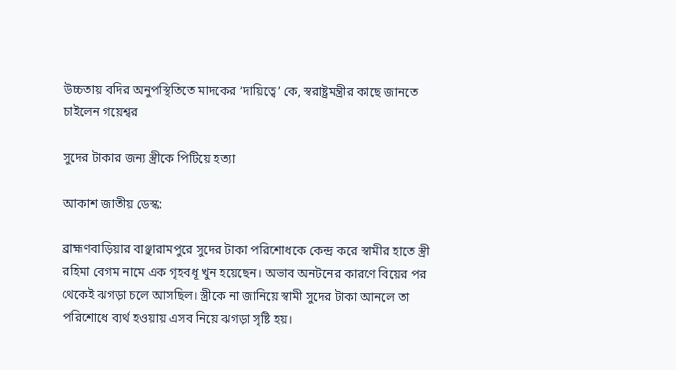উচ্চতায় বদির অনুপস্থিতিতে মাদকের ‘দায়িত্বে’ কে, স্বরাষ্ট্রমন্ত্রীর কাছে জানতে চাইলেন গয়েশ্বর

সুদের টাকার জন্য স্ত্রীকে পিটিয়ে হত্যা

আকাশ জাতীয় ডেস্ক:

ব্রাহ্মণবাড়িয়ার বাঞ্ছারামপুরে সুদের টাকা পরিশোধকে কেন্দ্র করে স্বামীর হাতে স্ত্রী রহিমা বেগম নামে এক গৃহবধূ খুন হয়েছেন। অভাব অনটনের কারণে বিয়ের পর থেকেই ঝগড়া চলে আসছিল। স্ত্রীকে না জানিয়ে স্বামী সুদের টাকা আনলে তা পরিশোধে ব্যর্থ হওয়ায় এসব নিয়ে ঝগড়া সৃষ্টি হয়।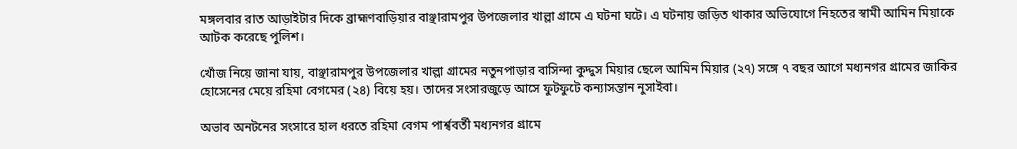মঙ্গলবার রাত আড়াইটার দিকে ব্রাহ্মণবাড়িয়ার বাঞ্ছারামপুর উপজেলার খাল্লা গ্রামে এ ঘটনা ঘটে। এ ঘটনায় জড়িত থাকার অভিযোগে নিহতের স্বামী আমিন মিয়াকে আটক করেছে পুলিশ।

খোঁজ নিয়ে জানা যায়, বাঞ্ছারামপুর উপজেলার খাল্লা গ্রামের নতুনপাড়ার বাসিন্দা কুদ্দুস মিয়ার ছেলে আমিন মিয়ার (২৭) সঙ্গে ৭ বছর আগে মধ্যনগর গ্রামের জাকির হোসেনের মেয়ে রহিমা বেগমের (২৪) বিয়ে হয়। তাদের সংসারজুড়ে আসে ফুটফুটে কন্যাসন্তান নুসাইবা।

অভাব অনটনের সংসারে হাল ধরতে রহিমা বেগম পার্শ্ববর্তী মধ্যনগর গ্রামে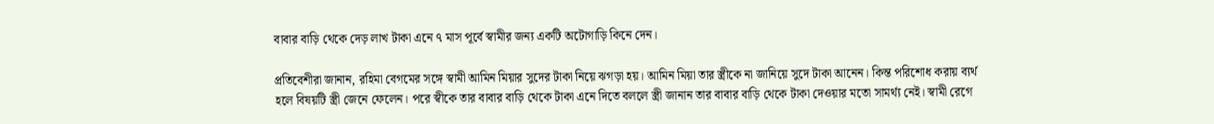বাবার বাড়ি থেকে দেড় লাখ টাকা এনে ৭ মাস পূর্বে স্বামীর জন্য একটি অটোগাড়ি কিনে দেন।

প্রতিবেশীরা জানান, রহিমা বেগমের সঙ্গে স্বামী আমিন মিয়ার সুদের টাকা নিয়ে ঝগড়া হয়। আমিন মিয়া তার স্ত্রীকে না জানিয়ে সুদে টাকা আনেন। কিন্ত পরিশোধ করায় ব্যর্থ হলে বিষয়টি স্ত্রী জেনে ফেলেন। পরে স্বীকে তার বাবার বাড়ি থেকে টাকা এনে দিতে বললে স্ত্রী জানান তার বাবার বাড়ি থেকে টাকা দেওয়ার মতো সামর্থ্য নেই। স্বামী রেগে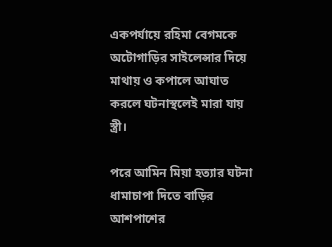একপর্যায়ে রহিমা বেগমকে অটোগাড়ির সাইলেন্সার দিয়ে মাথায় ও কপালে আঘাত করলে ঘটনাস্থলেই মারা যায় স্ত্রী।

পরে আমিন মিয়া হত্যার ঘটনা ধামাচাপা দিতে বাড়ির আশপাশের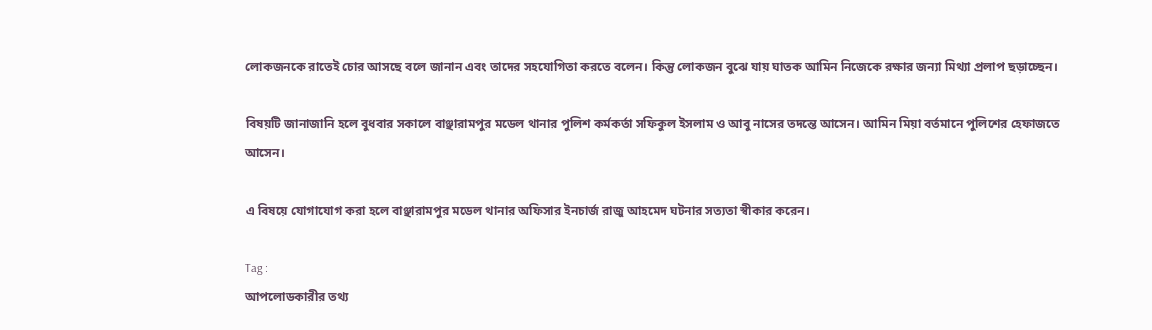লোকজনকে রাতেই চোর আসছে বলে জানান এবং তাদের সহযোগিতা করতে বলেন। কিন্তু লোকজন বুঝে যায় ঘাতক আমিন নিজেকে রক্ষার জন্যা মিথ্যা প্রলাপ ছড়াচ্ছেন।

বিষয়টি জানাজানি হলে বুধবার সকালে বাঞ্ছারামপুর মডেল থানার পুলিশ কর্মকর্তা সফিকুল ইসলাম ও আবু নাসের তদন্তে আসেন। আমিন মিয়া বর্তমানে পুলিশের হেফাজতে আসেন।

এ বিষয়ে যোগাযোগ করা হলে বাঞ্ছারামপুর মডেল থানার অফিসার ইনচার্জ রাজু আহমেদ ঘটনার সত্যতা স্বীকার করেন।

Tag :
আপলোডকারীর তথ্য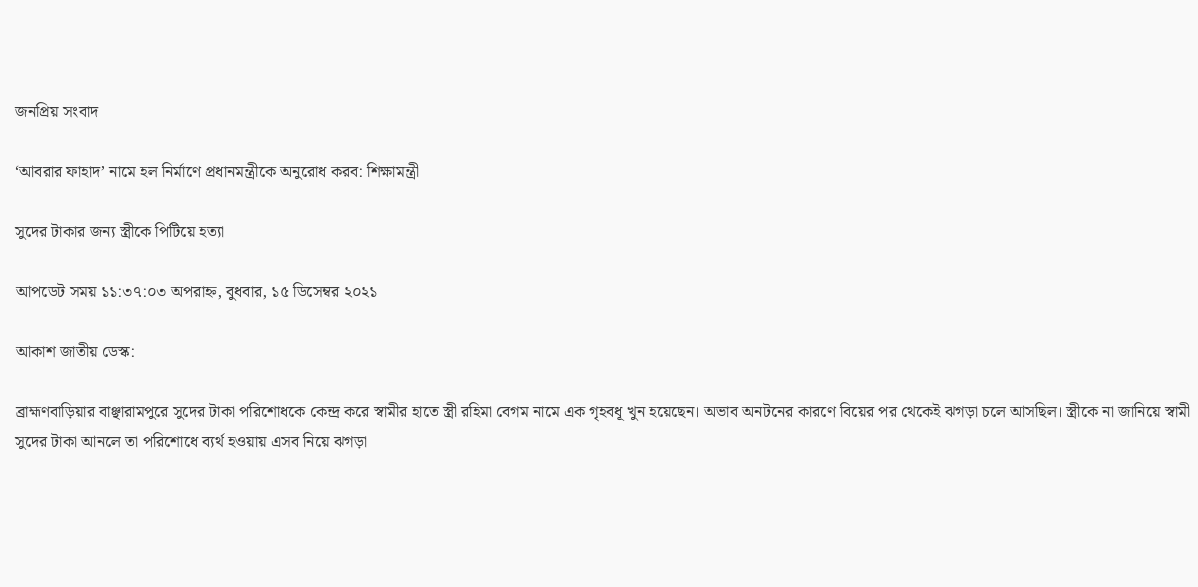জনপ্রিয় সংবাদ

‘আবরার ফাহাদ’ নামে হল নির্মাণে প্রধানমন্ত্রীকে অনুরোধ করব: শিক্ষামন্ত্রী

সুদের টাকার জন্য স্ত্রীকে পিটিয়ে হত্যা

আপডেট সময় ১১:৩৭:০৩ অপরাহ্ন, বুধবার, ১৫ ডিসেম্বর ২০২১

আকাশ জাতীয় ডেস্ক:

ব্রাহ্মণবাড়িয়ার বাঞ্ছারামপুরে সুদের টাকা পরিশোধকে কেন্দ্র করে স্বামীর হাতে স্ত্রী রহিমা বেগম নামে এক গৃহবধূ খুন হয়েছেন। অভাব অনটনের কারণে বিয়ের পর থেকেই ঝগড়া চলে আসছিল। স্ত্রীকে না জানিয়ে স্বামী সুদের টাকা আনলে তা পরিশোধে ব্যর্থ হওয়ায় এসব নিয়ে ঝগড়া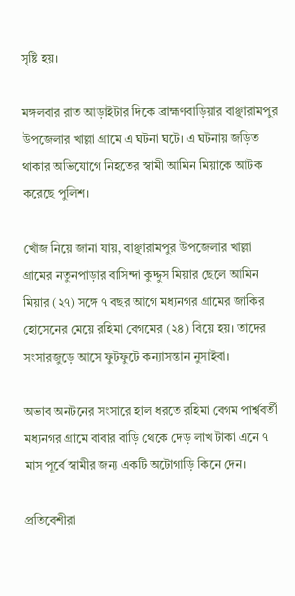সৃষ্টি হয়।

মঙ্গলবার রাত আড়াইটার দিকে ব্রাহ্মণবাড়িয়ার বাঞ্ছারামপুর উপজেলার খাল্লা গ্রামে এ ঘটনা ঘটে। এ ঘটনায় জড়িত থাকার অভিযোগে নিহতের স্বামী আমিন মিয়াকে আটক করেছে পুলিশ।

খোঁজ নিয়ে জানা যায়, বাঞ্ছারামপুর উপজেলার খাল্লা গ্রামের নতুনপাড়ার বাসিন্দা কুদ্দুস মিয়ার ছেলে আমিন মিয়ার (২৭) সঙ্গে ৭ বছর আগে মধ্যনগর গ্রামের জাকির হোসেনের মেয়ে রহিমা বেগমের (২৪) বিয়ে হয়। তাদের সংসারজুড়ে আসে ফুটফুটে কন্যাসন্তান নুসাইবা।

অভাব অনটনের সংসারে হাল ধরতে রহিমা বেগম পার্শ্ববর্তী মধ্যনগর গ্রামে বাবার বাড়ি থেকে দেড় লাখ টাকা এনে ৭ মাস পূর্বে স্বামীর জন্য একটি অটোগাড়ি কিনে দেন।

প্রতিবেশীরা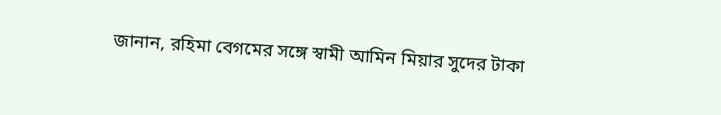জানান, রহিমা বেগমের সঙ্গে স্বামী আমিন মিয়ার সুদের টাকা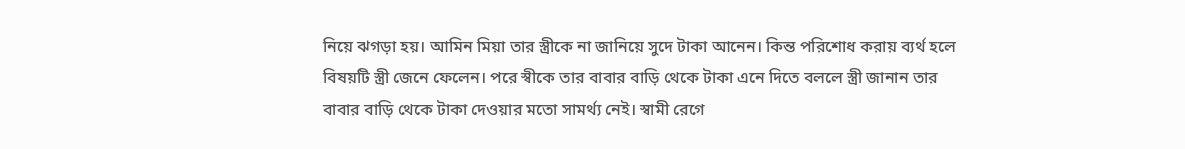নিয়ে ঝগড়া হয়। আমিন মিয়া তার স্ত্রীকে না জানিয়ে সুদে টাকা আনেন। কিন্ত পরিশোধ করায় ব্যর্থ হলে বিষয়টি স্ত্রী জেনে ফেলেন। পরে স্বীকে তার বাবার বাড়ি থেকে টাকা এনে দিতে বললে স্ত্রী জানান তার বাবার বাড়ি থেকে টাকা দেওয়ার মতো সামর্থ্য নেই। স্বামী রেগে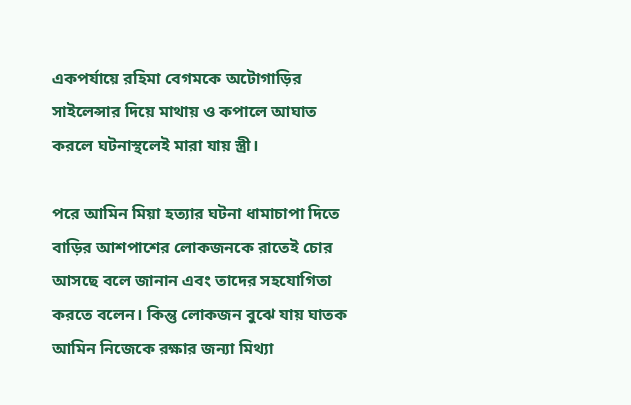একপর্যায়ে রহিমা বেগমকে অটোগাড়ির সাইলেন্সার দিয়ে মাথায় ও কপালে আঘাত করলে ঘটনাস্থলেই মারা যায় স্ত্রী।

পরে আমিন মিয়া হত্যার ঘটনা ধামাচাপা দিতে বাড়ির আশপাশের লোকজনকে রাতেই চোর আসছে বলে জানান এবং তাদের সহযোগিতা করতে বলেন। কিন্তু লোকজন বুঝে যায় ঘাতক আমিন নিজেকে রক্ষার জন্যা মিথ্যা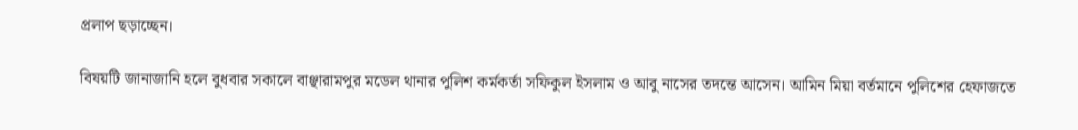প্রলাপ ছড়াচ্ছেন।

বিষয়টি জানাজানি হলে বুধবার সকালে বাঞ্ছারামপুর মডেল থানার পুলিশ কর্মকর্তা সফিকুল ইসলাম ও আবু নাসের তদন্তে আসেন। আমিন মিয়া বর্তমানে পুলিশের হেফাজতে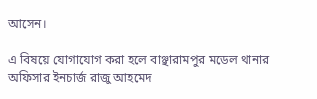আসেন।

এ বিষয়ে যোগাযোগ করা হলে বাঞ্ছারামপুর মডেল থানার অফিসার ইনচার্জ রাজু আহমেদ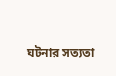ঘটনার সত্যতা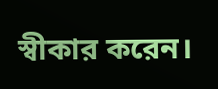স্বীকার করেন।